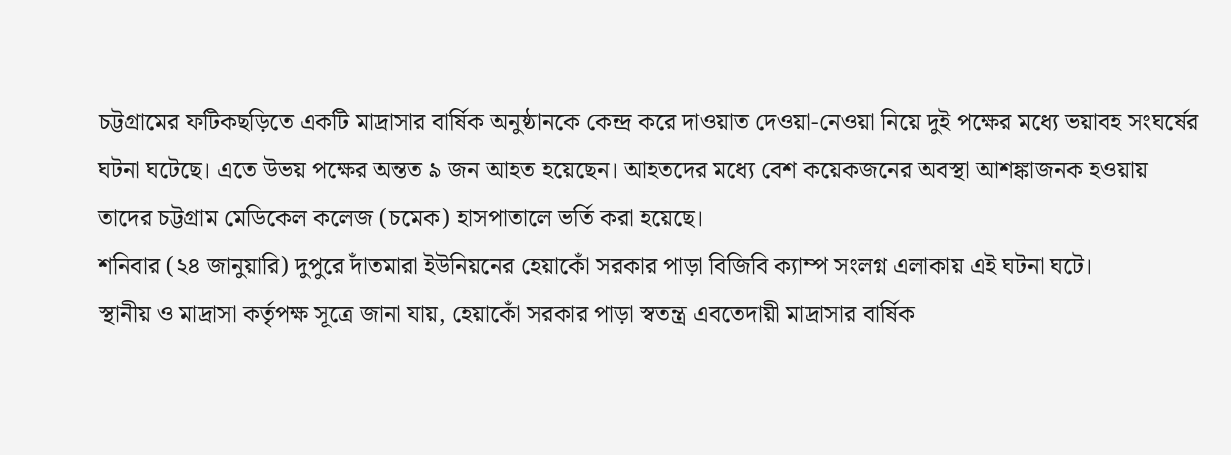চট্টগ্রামের ফটিকছড়িতে একটি মাদ্রাসার বার্ষিক অনুষ্ঠানকে কেন্দ্র করে দাওয়াত দেওয়া-নেওয়া নিয়ে দুই পক্ষের মধ্যে ভয়াবহ সংঘর্ষের ঘটনা ঘটেছে। এতে উভয় পক্ষের অন্তত ৯ জন আহত হয়েছেন। আহতদের মধ্যে বেশ কয়েকজনের অবস্থা আশঙ্কাজনক হওয়ায় তাদের চট্টগ্রাম মেডিকেল কলেজ (চমেক) হাসপাতালে ভর্তি করা হয়েছে।
শনিবার (২৪ জানুয়ারি) দুপুরে দাঁতমারা ইউনিয়নের হেয়াকোঁ সরকার পাড়া বিজিবি ক্যাম্প সংলগ্ন এলাকায় এই ঘটনা ঘটে।
স্থানীয় ও মাদ্রাসা কর্তৃপক্ষ সূত্রে জানা যায়, হেয়াকোঁ সরকার পাড়া স্বতন্ত্র এবতেদায়ী মাদ্রাসার বার্ষিক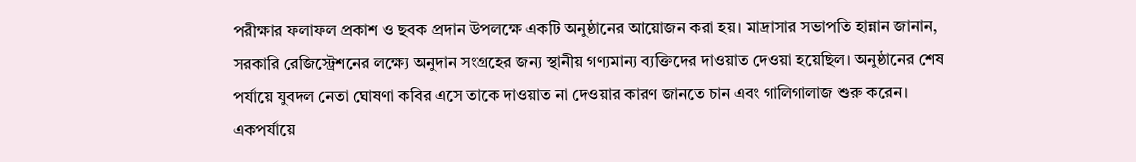পরীক্ষার ফলাফল প্রকাশ ও ছবক প্রদান উপলক্ষে একটি অনুষ্ঠানের আয়োজন করা হয়। মাদ্রাসার সভাপতি হান্নান জানান, সরকারি রেজিস্ট্রেশনের লক্ষ্যে অনুদান সংগ্রহের জন্য স্থানীয় গণ্যমান্য ব্যক্তিদের দাওয়াত দেওয়া হয়েছিল। অনুষ্ঠানের শেষ পর্যায়ে যুবদল নেতা ঘোষণা কবির এসে তাকে দাওয়াত না দেওয়ার কারণ জানতে চান এবং গালিগালাজ শুরু করেন।
একপর্যায়ে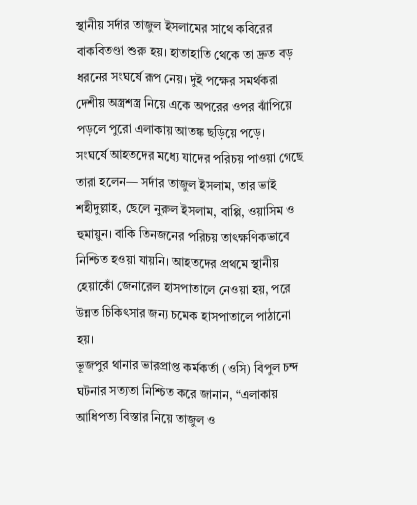স্থানীয় সর্দার তাজুল ইসলামের সাথে কবিরের বাকবিতণ্ডা শুরু হয়। হাতাহাতি থেকে তা দ্রুত বড় ধরনের সংঘর্ষে রূপ নেয়। দুই পক্ষের সমর্থকরা দেশীয় অস্ত্রশস্ত্র নিয়ে একে অপরের ওপর ঝাঁপিয়ে পড়লে পুরো এলাকায় আতঙ্ক ছড়িয়ে পড়ে।
সংঘর্ষে আহতদের মধ্যে যাদের পরিচয় পাওয়া গেছে তারা হলেন— সর্দার তাজুল ইসলাম, তার ভাই শহীদুল্লাহ, ছেলে নুরুল ইসলাম, বাপ্পি, ওয়াসিম ও হুমায়ুন। বাকি তিনজনের পরিচয় তাৎক্ষণিকভাবে নিশ্চিত হওয়া যায়নি। আহতদের প্রথমে স্থানীয় হেয়াকোঁ জেনারেল হাসপাতালে নেওয়া হয়, পরে উন্নত চিকিৎসার জন্য চমেক হাসপাতালে পাঠানো হয়।
ভূজপুর থানার ভারপ্রাপ্ত কর্মকর্তা (ওসি) বিপুল চন্দ ঘটনার সত্যতা নিশ্চিত করে জানান, “এলাকায় আধিপত্য বিস্তার নিয়ে তাজুল ও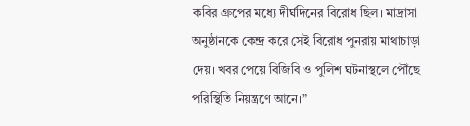কবির গ্রুপের মধ্যে দীর্ঘদিনের বিরোধ ছিল। মাদ্রাসা অনুষ্ঠানকে কেন্দ্র করে সেই বিরোধ পুনরায় মাথাচাড়া দেয়। খবর পেয়ে বিজিবি ও পুলিশ ঘটনাস্থলে পৌঁছে পরিস্থিতি নিয়ন্ত্রণে আনে।”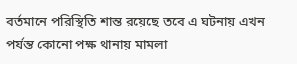বর্তমানে পরিস্থিতি শান্ত রয়েছে তবে এ ঘটনায় এখন পর্যন্ত কোনো পক্ষ থানায় মামলা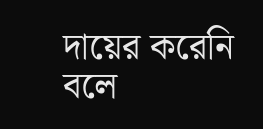দায়ের করেনি বলে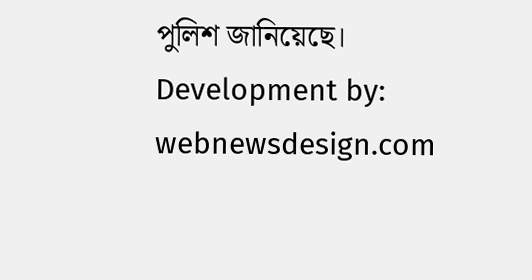পুলিশ জানিয়েছে।
Development by: webnewsdesign.com